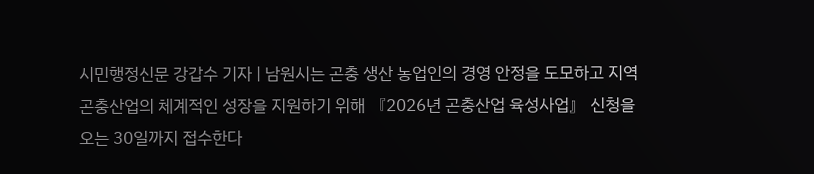시민행정신문 강갑수 기자 | 남원시는 곤충 생산 농업인의 경영 안정을 도모하고 지역 곤충산업의 체계적인 성장을 지원하기 위해 『2026년 곤충산업 육성사업』 신청을 오는 30일까지 접수한다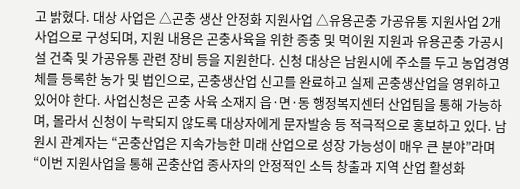고 밝혔다. 대상 사업은 △곤충 생산 안정화 지원사업 △유용곤충 가공유통 지원사업 2개 사업으로 구성되며, 지원 내용은 곤충사육을 위한 종충 및 먹이원 지원과 유용곤충 가공시설 건축 및 가공유통 관련 장비 등을 지원한다. 신청 대상은 남원시에 주소를 두고 농업경영체를 등록한 농가 및 법인으로, 곤충생산업 신고를 완료하고 실제 곤충생산업을 영위하고 있어야 한다. 사업신청은 곤충 사육 소재지 읍·면·동 행정복지센터 산업팀을 통해 가능하며, 몰라서 신청이 누락되지 않도록 대상자에게 문자발송 등 적극적으로 홍보하고 있다. 남원시 관계자는 “곤충산업은 지속가능한 미래 산업으로 성장 가능성이 매우 큰 분야”라며 “이번 지원사업을 통해 곤충산업 종사자의 안정적인 소득 창출과 지역 산업 활성화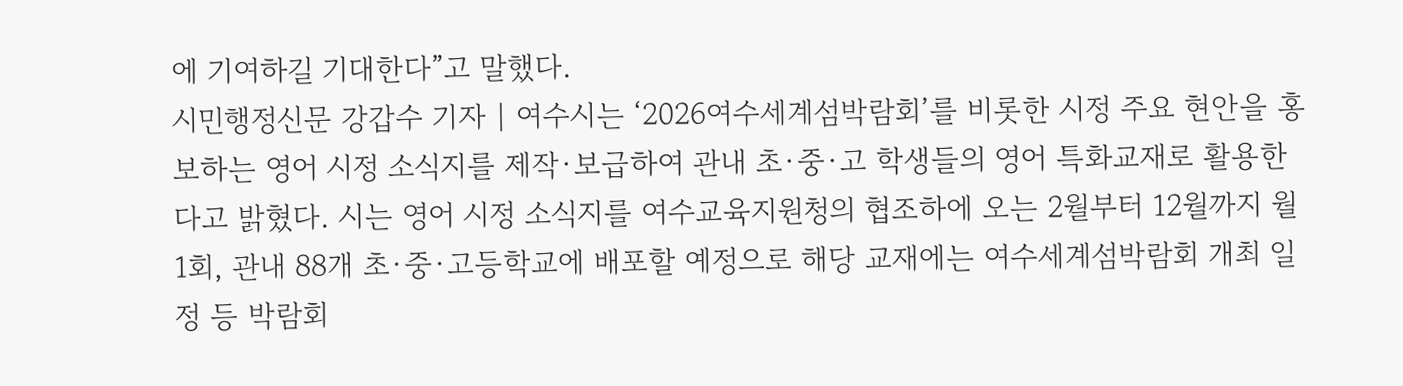에 기여하길 기대한다”고 말했다.
시민행정신문 강갑수 기자 | 여수시는 ‘2026여수세계섬박람회’를 비롯한 시정 주요 현안을 홍보하는 영어 시정 소식지를 제작·보급하여 관내 초·중·고 학생들의 영어 특화교재로 활용한다고 밝혔다. 시는 영어 시정 소식지를 여수교육지원청의 협조하에 오는 2월부터 12월까지 월 1회, 관내 88개 초·중·고등학교에 배포할 예정으로 해당 교재에는 여수세계섬박람회 개최 일정 등 박람회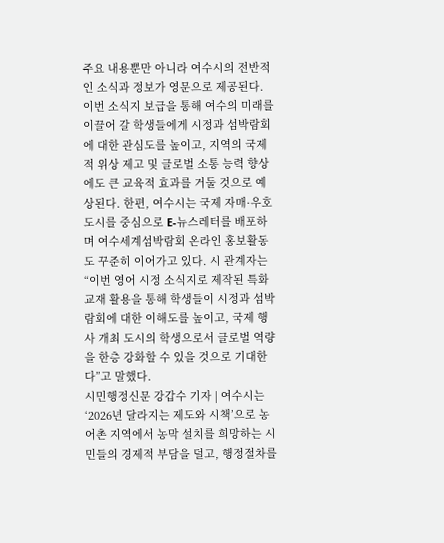주요 내용뿐만 아니라 여수시의 전반적인 소식과 정보가 영문으로 제공된다. 이번 소식지 보급을 통해 여수의 미래를 이끌어 갈 학생들에게 시정과 섬박람회에 대한 관심도를 높이고, 지역의 국제적 위상 제고 및 글로벌 소통 능력 향상에도 큰 교육적 효과를 거둘 것으로 예상된다. 한편, 여수시는 국제 자매·우호도시를 중심으로 E-뉴스레터를 배포하며 여수세계섬박람회 온라인 홍보활동도 꾸준히 이어가고 있다. 시 관계자는 “이번 영어 시정 소식지로 제작된 특화교재 활용을 통해 학생들이 시정과 섬박람회에 대한 이해도를 높이고, 국제 행사 개최 도시의 학생으로서 글로벌 역량을 한층 강화할 수 있을 것으로 기대한다”고 말했다.
시민행정신문 강갑수 기자 | 여수시는 ‘2026년 달라지는 제도와 시책’으로 농어촌 지역에서 농막 설치를 희망하는 시민들의 경제적 부담을 덜고, 행정절차를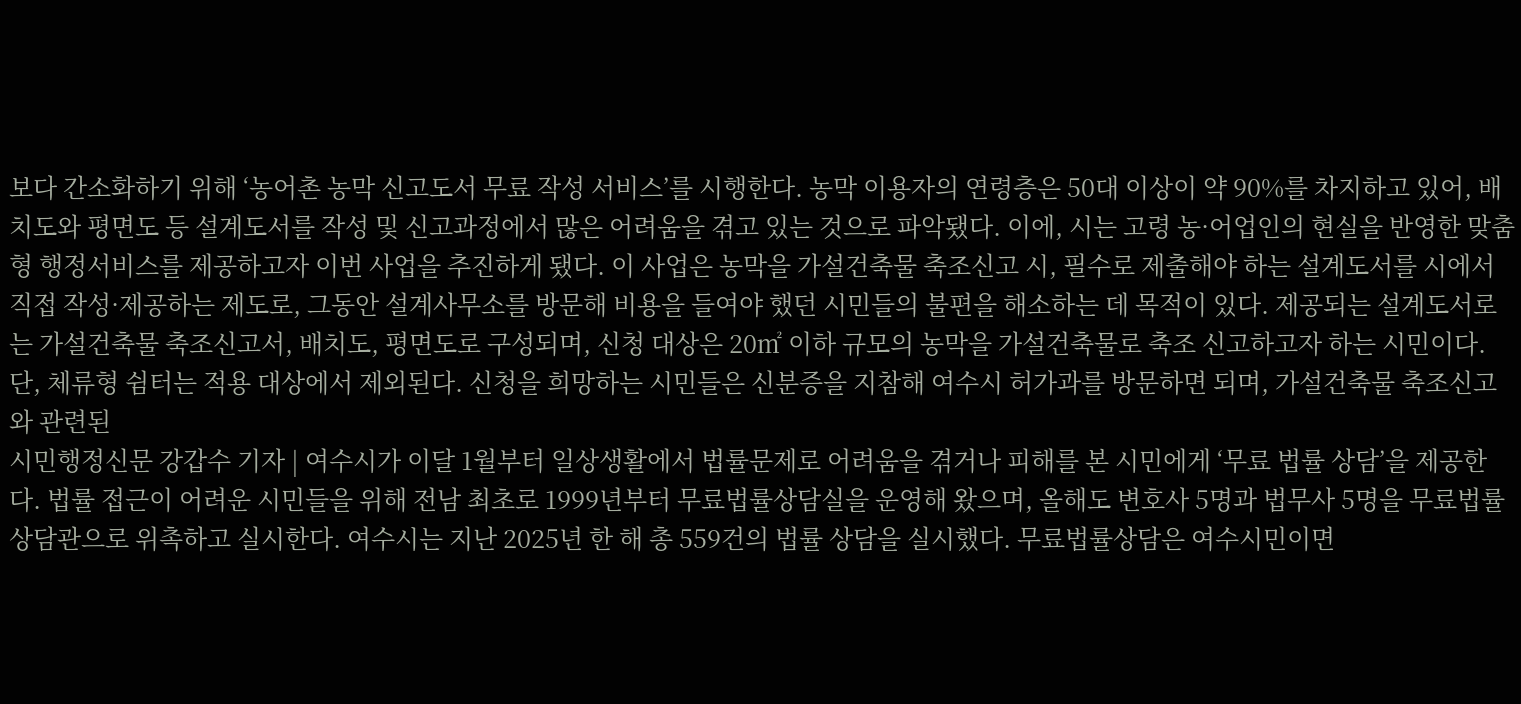보다 간소화하기 위해 ‘농어촌 농막 신고도서 무료 작성 서비스’를 시행한다. 농막 이용자의 연령층은 50대 이상이 약 90%를 차지하고 있어, 배치도와 평면도 등 설계도서를 작성 및 신고과정에서 많은 어려움을 겪고 있는 것으로 파악됐다. 이에, 시는 고령 농·어업인의 현실을 반영한 맞춤형 행정서비스를 제공하고자 이번 사업을 추진하게 됐다. 이 사업은 농막을 가설건축물 축조신고 시, 필수로 제출해야 하는 설계도서를 시에서 직접 작성·제공하는 제도로, 그동안 설계사무소를 방문해 비용을 들여야 했던 시민들의 불편을 해소하는 데 목적이 있다. 제공되는 설계도서로는 가설건축물 축조신고서, 배치도, 평면도로 구성되며, 신청 대상은 20㎡ 이하 규모의 농막을 가설건축물로 축조 신고하고자 하는 시민이다. 단, 체류형 쉼터는 적용 대상에서 제외된다. 신청을 희망하는 시민들은 신분증을 지참해 여수시 허가과를 방문하면 되며, 가설건축물 축조신고와 관련된
시민행정신문 강갑수 기자 | 여수시가 이달 1월부터 일상생활에서 법률문제로 어려움을 겪거나 피해를 본 시민에게 ‘무료 법률 상담’을 제공한다. 법률 접근이 어려운 시민들을 위해 전남 최초로 1999년부터 무료법률상담실을 운영해 왔으며, 올해도 변호사 5명과 법무사 5명을 무료법률상담관으로 위촉하고 실시한다. 여수시는 지난 2025년 한 해 총 559건의 법률 상담을 실시했다. 무료법률상담은 여수시민이면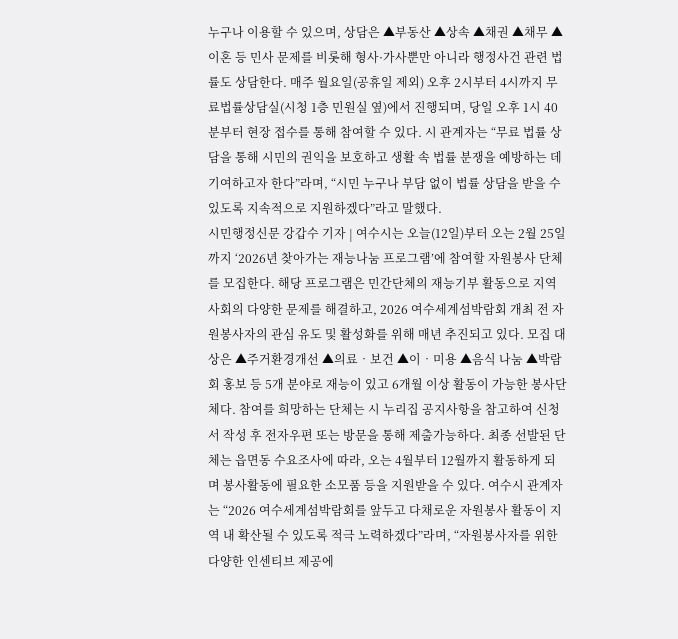누구나 이용할 수 있으며, 상담은 ▲부동산 ▲상속 ▲채권 ▲채무 ▲이혼 등 민사 문제를 비롯해 형사·가사뿐만 아니라 행정사건 관련 법률도 상담한다. 매주 월요일(공휴일 제외) 오후 2시부터 4시까지 무료법률상담실(시청 1층 민원실 옆)에서 진행되며, 당일 오후 1시 40분부터 현장 접수를 통해 참여할 수 있다. 시 관계자는 “무료 법률 상담을 통해 시민의 권익을 보호하고 생활 속 법률 분쟁을 예방하는 데 기여하고자 한다”라며, “시민 누구나 부담 없이 법률 상담을 받을 수 있도록 지속적으로 지원하겠다”라고 말했다.
시민행정신문 강갑수 기자 | 여수시는 오늘(12일)부터 오는 2월 25일까지 ‘2026년 찾아가는 재능나눔 프로그램’에 참여할 자원봉사 단체를 모집한다. 해당 프로그램은 민간단체의 재능기부 활동으로 지역사회의 다양한 문제를 해결하고, 2026 여수세계섬박람회 개최 전 자원봉사자의 관심 유도 및 활성화를 위해 매년 추진되고 있다. 모집 대상은 ▲주거환경개선 ▲의료‧보건 ▲이‧미용 ▲음식 나눔 ▲박람회 홍보 등 5개 분야로 재능이 있고 6개월 이상 활동이 가능한 봉사단체다. 참여를 희망하는 단체는 시 누리집 공지사항을 참고하여 신청서 작성 후 전자우편 또는 방문을 통해 제출가능하다. 최종 선발된 단체는 읍면동 수요조사에 따라, 오는 4월부터 12월까지 활동하게 되며 봉사활동에 필요한 소모품 등을 지원받을 수 있다. 여수시 관계자는 “2026 여수세계섬박람회를 앞두고 다채로운 자원봉사 활동이 지역 내 확산될 수 있도록 적극 노력하겠다”라며, “자원봉사자를 위한 다양한 인센티브 제공에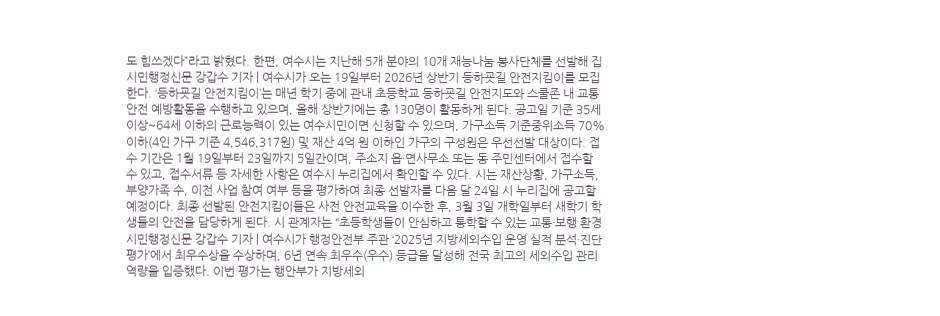도 힘쓰겠다”라고 밝혔다. 한편, 여수시는 지난해 5개 분야의 10개 재능나눔 봉사단체를 선발해 집
시민행정신문 강갑수 기자 | 여수시가 오는 19일부터 2026년 상반기 등하굣길 안전지킴이를 모집한다. ‘등하굣길 안전지킴이’는 매년 학기 중에 관내 초등학교 등하굣길 안전지도와 스쿨존 내 교통안전 예방활동을 수행하고 있으며, 올해 상반기에는 총 130명이 활동하게 된다. 공고일 기준 35세 이상~64세 이하의 근로능력이 있는 여수시민이면 신청할 수 있으며, 가구소득 기준중위소득 70% 이하(4인 가구 기준 4,546,317원) 및 재산 4억 원 이하인 가구의 구성원은 우선선발 대상이다. 접수 기간은 1월 19일부터 23일까지 5일간이며, 주소지 읍·면사무소 또는 동 주민센터에서 접수할 수 있고, 접수서류 등 자세한 사항은 여수시 누리집에서 확인할 수 있다. 시는 재산상황, 가구소득, 부양가족 수, 이전 사업 참여 여부 등을 평가하여 최종 선발자를 다음 달 24일 시 누리집에 공고할 예정이다. 최종 선발된 안전지킴이들은 사전 안전교육을 이수한 후, 3월 3일 개학일부터 새학기 학생들의 안전을 담당하게 된다. 시 관계자는 “초등학생들이 안심하고 통학할 수 있는 교통·보행 환경
시민행정신문 강갑수 기자 | 여수시가 행정안전부 주관 ‘2025년 지방세외수입 운영 실적 분석·진단 평가’에서 최우수상을 수상하며, 6년 연속 최우수(우수) 등급을 달성해 전국 최고의 세외수입 관리 역량을 입증했다. 이번 평가는 행안부가 지방세외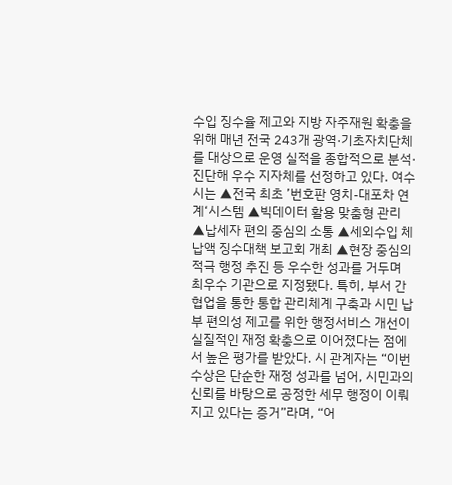수입 징수율 제고와 지방 자주재원 확충을 위해 매년 전국 243개 광역·기초자치단체를 대상으로 운영 실적을 종합적으로 분석·진단해 우수 지자체를 선정하고 있다. 여수시는 ▲전국 최초 ’번호판 영치-대포차 연계‘시스템 ▲빅데이터 활용 맞춤형 관리 ▲납세자 편의 중심의 소통 ▲세외수입 체납액 징수대책 보고회 개최 ▲현장 중심의 적극 행정 추진 등 우수한 성과를 거두며 최우수 기관으로 지정됐다. 특히, 부서 간 협업을 통한 통합 관리체계 구축과 시민 납부 편의성 제고를 위한 행정서비스 개선이 실질적인 재정 확충으로 이어졌다는 점에서 높은 평가를 받았다. 시 관계자는 “이번 수상은 단순한 재정 성과를 넘어, 시민과의 신뢰를 바탕으로 공정한 세무 행정이 이뤄지고 있다는 증거”라며, “어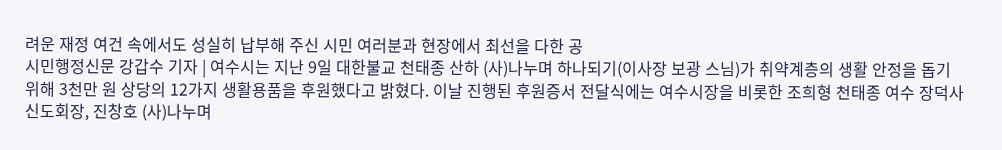려운 재정 여건 속에서도 성실히 납부해 주신 시민 여러분과 현장에서 최선을 다한 공
시민행정신문 강갑수 기자 | 여수시는 지난 9일 대한불교 천태종 산하 (사)나누며 하나되기(이사장 보광 스님)가 취약계층의 생활 안정을 돕기 위해 3천만 원 상당의 12가지 생활용품을 후원했다고 밝혔다. 이날 진행된 후원증서 전달식에는 여수시장을 비롯한 조희형 천태종 여수 장덕사 신도회장, 진창호 (사)나누며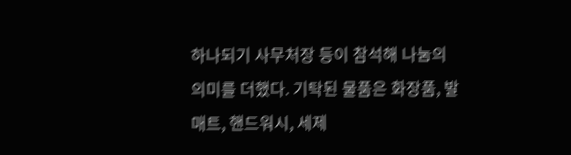하나되기 사무처장 등이 참석해 나눔의 의미를 더했다. 기탁된 물품은 화장품, 발매트, 핸드워시, 세제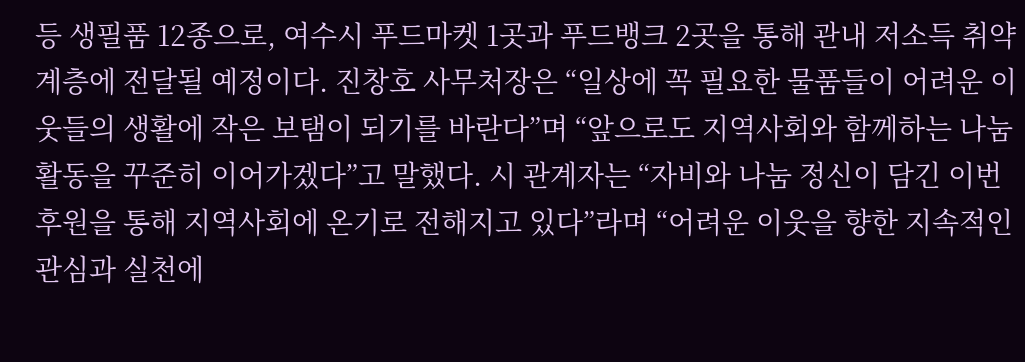등 생필품 12종으로, 여수시 푸드마켓 1곳과 푸드뱅크 2곳을 통해 관내 저소득 취약계층에 전달될 예정이다. 진창호 사무처장은 “일상에 꼭 필요한 물품들이 어려운 이웃들의 생활에 작은 보탬이 되기를 바란다”며 “앞으로도 지역사회와 함께하는 나눔 활동을 꾸준히 이어가겠다”고 말했다. 시 관계자는 “자비와 나눔 정신이 담긴 이번 후원을 통해 지역사회에 온기로 전해지고 있다”라며 “어려운 이웃을 향한 지속적인 관심과 실천에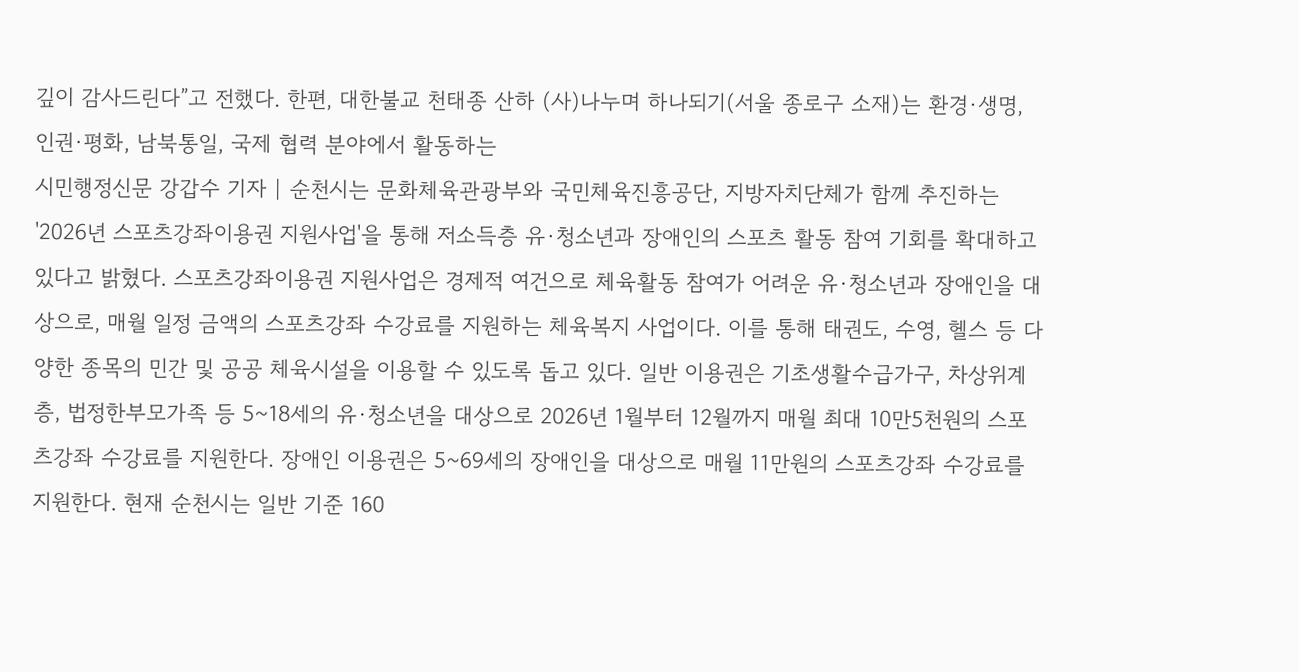깊이 감사드린다”고 전했다. 한편, 대한불교 천태종 산하 (사)나누며 하나되기(서울 종로구 소재)는 환경·생명, 인권·평화, 남북통일, 국제 협력 분야에서 활동하는
시민행정신문 강갑수 기자 | 순천시는 문화체육관광부와 국민체육진흥공단, 지방자치단체가 함께 추진하는 '2026년 스포츠강좌이용권 지원사업'을 통해 저소득층 유·청소년과 장애인의 스포츠 활동 참여 기회를 확대하고 있다고 밝혔다. 스포츠강좌이용권 지원사업은 경제적 여건으로 체육활동 참여가 어려운 유·청소년과 장애인을 대상으로, 매월 일정 금액의 스포츠강좌 수강료를 지원하는 체육복지 사업이다. 이를 통해 태권도, 수영, 헬스 등 다양한 종목의 민간 및 공공 체육시설을 이용할 수 있도록 돕고 있다. 일반 이용권은 기초생활수급가구, 차상위계층, 법정한부모가족 등 5~18세의 유·청소년을 대상으로 2026년 1월부터 12월까지 매월 최대 10만5천원의 스포츠강좌 수강료를 지원한다. 장애인 이용권은 5~69세의 장애인을 대상으로 매월 11만원의 스포츠강좌 수강료를 지원한다. 현재 순천시는 일반 기준 160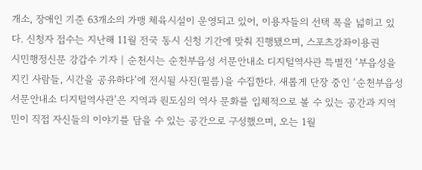개소, 장애인 기준 63개소의 가맹 체육시설이 운영되고 있어, 이용자들의 선택 폭을 넓히고 있다. 신청자 접수는 지난해 11월 전국 동시 신청 기간에 맞춰 진행됐으며, 스포츠강좌이용권
시민행정신문 강갑수 기자 | 순천시는 순천부읍성 서문안내소 디지털역사관 특별전 ‘부읍성을 지킨 사람들, 시간을 공유하다’에 전시될 사진(필름)을 수집한다. 새롭게 단장 중인 ‘순천부읍성 서문안내소 디지털역사관’은 지역과 원도심의 역사 문화를 입체적으로 볼 수 있는 공간과 지역민이 직접 자신들의 이야기를 담을 수 있는 공간으로 구성했으며, 오는 1월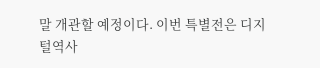말 개관할 예정이다. 이번 특별전은 디지털역사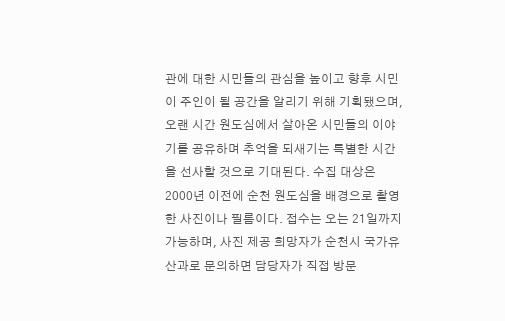관에 대한 시민들의 관심을 높이고 향후 시민이 주인이 될 공간을 알리기 위해 기획됐으며, 오랜 시간 원도심에서 살아온 시민들의 이야기를 공유하며 추억을 되새기는 특별한 시간을 선사할 것으로 기대된다. 수집 대상은 2000년 이전에 순천 원도심을 배경으로 촬영한 사진이나 필름이다. 접수는 오는 21일까지 가능하며, 사진 제공 희망자가 순천시 국가유산과로 문의하면 담당자가 직접 방문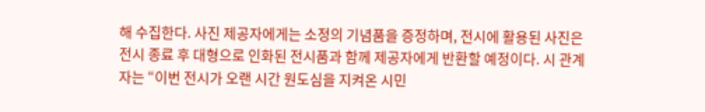해 수집한다. 사진 제공자에게는 소정의 기념품을 증정하며, 전시에 활용된 사진은 전시 종료 후 대형으로 인화된 전시품과 함께 제공자에게 반환할 예정이다. 시 관계자는 “이번 전시가 오랜 시간 원도심을 지켜온 시민